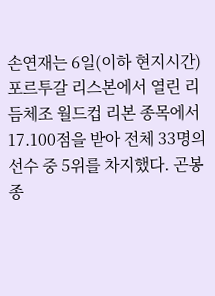손연재는 6일(이하 현지시간) 포르투갈 리스본에서 열린 리듬체조 월드컵 리본 종목에서 17.100점을 받아 전체 33명의 선수 중 5위를 차지했다. 곤봉 종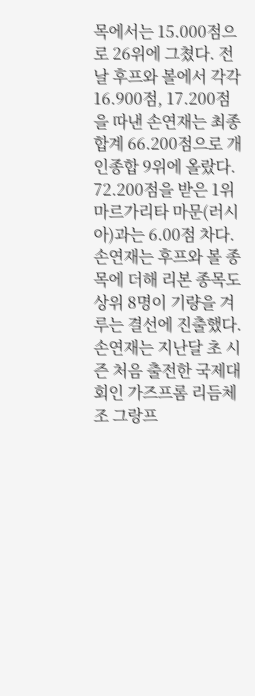목에서는 15.000점으로 26위에 그쳤다. 전날 후프와 볼에서 각각 16.900점, 17.200점을 따낸 손연재는 최종합계 66.200점으로 개인종합 9위에 올랐다. 72.200점을 받은 1위 마르가리타 마문(러시아)과는 6.00점 차다. 손연재는 후프와 볼 종목에 더해 리본 종목도 상위 8명이 기량을 겨루는 결선에 진출했다.
손연재는 지난달 초 시즌 처음 출전한 국제대회인 가즈프롬 리듬체조 그랑프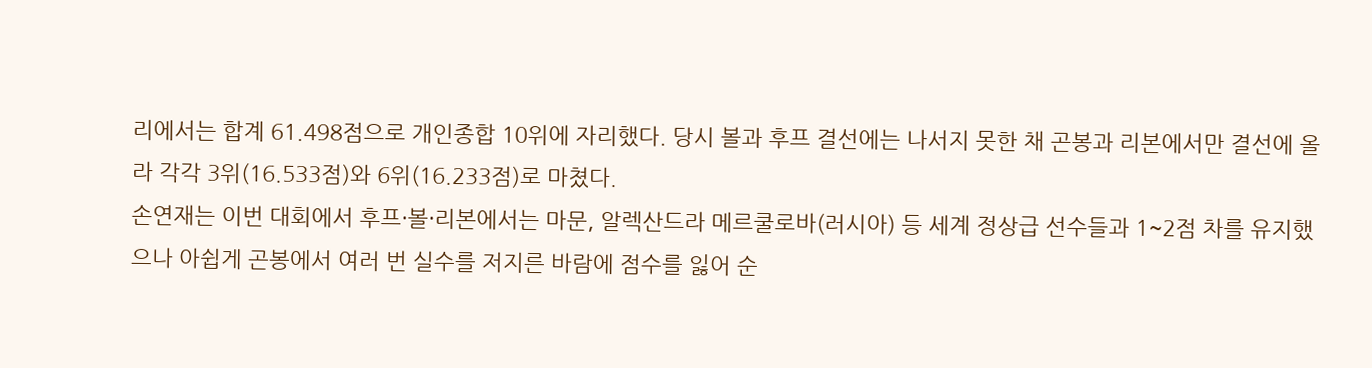리에서는 합계 61.498점으로 개인종합 10위에 자리했다. 당시 볼과 후프 결선에는 나서지 못한 채 곤봉과 리본에서만 결선에 올라 각각 3위(16.533점)와 6위(16.233점)로 마쳤다.
손연재는 이번 대회에서 후프·볼·리본에서는 마문, 알렉산드라 메르쿨로바(러시아) 등 세계 정상급 선수들과 1~2점 차를 유지했으나 아쉽게 곤봉에서 여러 번 실수를 저지른 바람에 점수를 잃어 순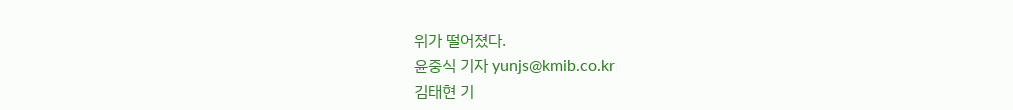위가 떨어졌다.
윤중식 기자 yunjs@kmib.co.kr
김태현 기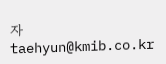자 taehyun@kmib.co.kr